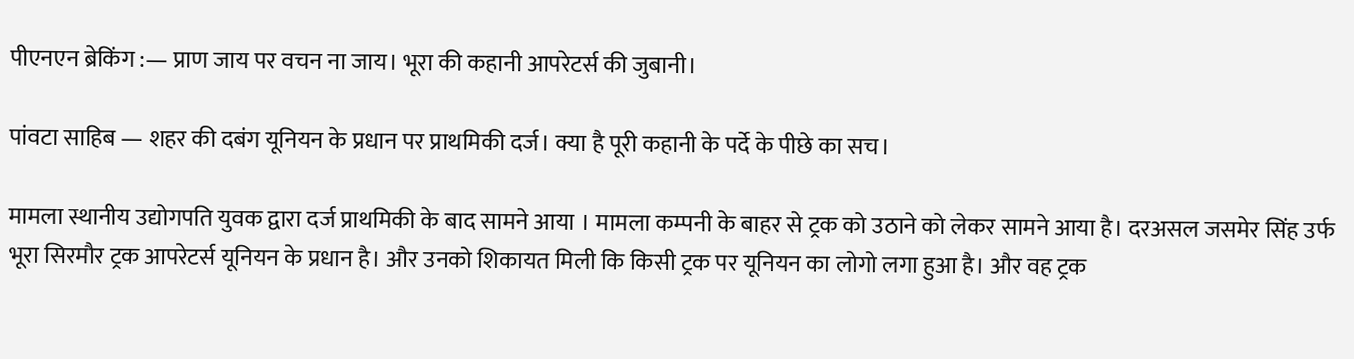पीएनएन ब्रेकिंग :— प्राण जाय पर वचन ना जाय। भूरा की कहानी आपरेटर्स की जुबानी।

पांवटा साहिब — शहर की दबंग यूनियन के प्रधान पर प्राथमिकी दर्ज। क्या है पूरी कहानी के पर्दे के पीछे का सच।

मामला स्थानीय उद्योगपति युवक द्वारा दर्ज प्राथमिकी के बाद सामने आया । मामला कम्पनी के बाहर से ट्रक को उठाने को लेकर सामने आया है। दरअसल जसमेर सिंह उर्फ भूरा सिरमौर ट्रक आपरेटर्स यूनियन के प्रधान है। और उनको शिकायत मिली कि किसी ट्रक पर यूनियन का लोगो लगा हुआ है। और वह ट्रक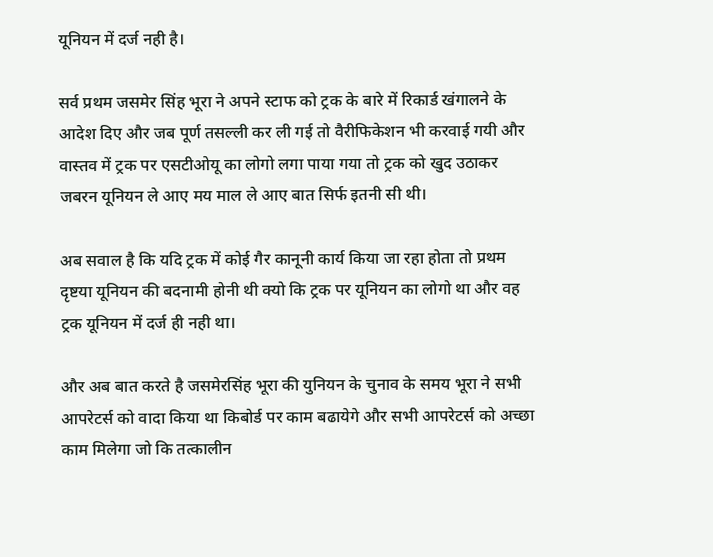यूनियन में दर्ज नही है।

सर्व प्रथम जसमेर सिंह भूरा ने अपने स्टाफ को ट्रक के बारे में रिकार्ड खंगालने के आदेश दिए और जब पूर्ण तसल्ली कर ली गई तो वैरीफिकेशन भी करवाई गयी और वास्तव में ट्रक पर एसटीओयू का लोगो लगा पाया गया तो ट्रक को खुद उठाकर जबरन यूनियन ले आए मय माल ले आए बात सिर्फ इतनी सी थी।

अब सवाल है कि यदि ट्रक में कोई गैर कानूनी कार्य किया जा रहा होता तो प्रथम दृष्टया यूनियन की बदनामी होनी थी क्यो कि ट्रक पर यूनियन का लोगो था और वह ट्रक यूनियन में दर्ज ही नही था।

और अब बात करते है जसमेरसिंह भूरा की युनियन के चुनाव के समय भूरा ने सभी आपरेटर्स को वादा किया था किबोर्ड पर काम बढायेगे और सभी आपरेटर्स को अच्छा काम मिलेगा जो कि तत्कालीन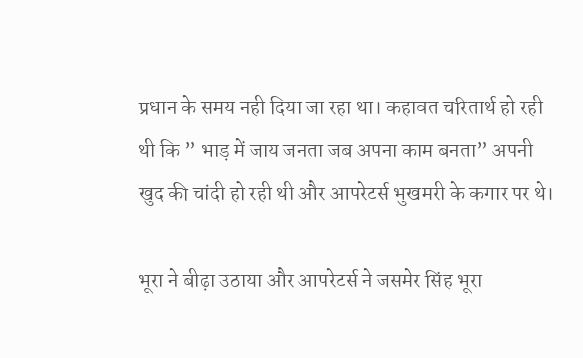प्रधान के समय नही दिया जा रहा था। कहावत चरितार्थ हो रही थी कि ” भाड़ में जाय जनता जब अपना काम बनता” अपनी खुद की चांदी हो रही थी और आपरेटर्स भुखमरी के कगार पर थे।

भूरा ने बीढ़ा उठाया और आपरेटर्स ने जसमेर सिंह भूरा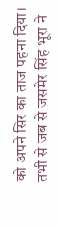को अपने सिर का ताज पहना दिया। तभी से जब से जसमेर सिंह भूरा ने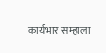कार्यभार सम्हाला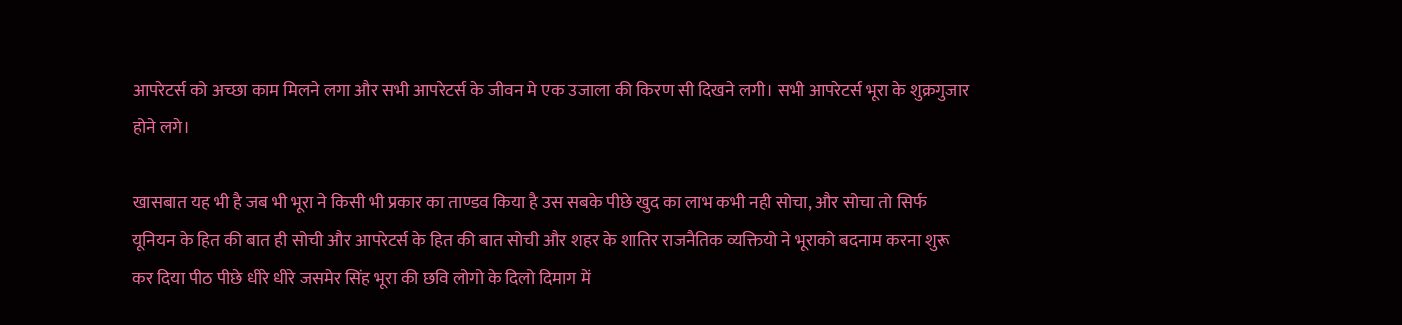आपरेटर्स को अच्छा काम मिलने लगा और सभी आपरेटर्स के जीवन मे एक उजाला की किरण सी दिखने लगी। सभी आपरेटर्स भूरा के शुक्रगुजार होने लगे।

खासबात यह भी है जब भी भूरा ने किसी भी प्रकार का ताण्डव किया है उस सबके पीछे खुद का लाभ कभी नही सोचा, और सोचा तो सिर्फ यूनियन के हित की बात ही सोची और आपरेटर्स के हित की बात सोची और शहर के शातिर राजनैतिक व्यक्तियो ने भूराको बदनाम करना शुरू कर दिया पीठ पीछे धीरे धीरे जसमेर सिंह भूरा की छवि लोगो के दिलो दिमाग में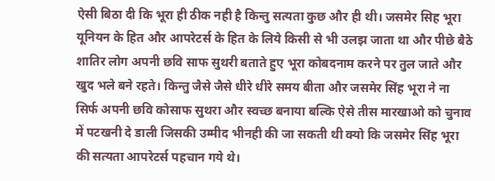ऐसी बिठा दी कि भूरा ही ठीक नही है किन्तु सत्यता कुछ और ही थी। जसमेर सिह भूरा यूनियन के हित और आपरेटर्स के हित के लिये किसी से भी उलझ जाता था और पीछे बैठे शातिर लोग अपनी छवि साफ सुथरी बताते हुए भूरा कोबदनाम करने पर तुल जाते और खुद भले बने रहते। किन्तु जैसे जैसे धीरे धीरे समय बीता और जसमेर सिंह भूरा ने ना सिर्फ अपनी छवि कोसाफ सुथरा और स्वच्छ बनाया बल्कि ऐसे तीस मारखाओ को चुनाव में पटखनी दे डाली जिसकी उम्मीद भीनही की जा सकती थी क्यो कि जसमेर सिंह भूरा की सत्यता आपरेटर्स पहचान गये थे।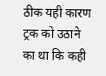ठीक यही कारण ट्रक को उठाने का था कि कही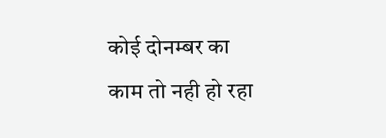कोई दोनम्बर का काम तो नही हो रहा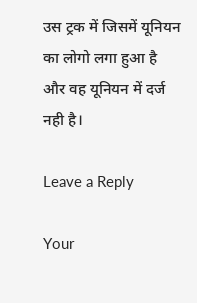उस ट्रक में जिसमें यूनियन का लोगो लगा हुआ है और वह यूनियन में दर्ज नही है।

Leave a Reply

Your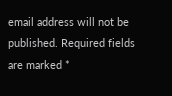email address will not be published. Required fields are marked *